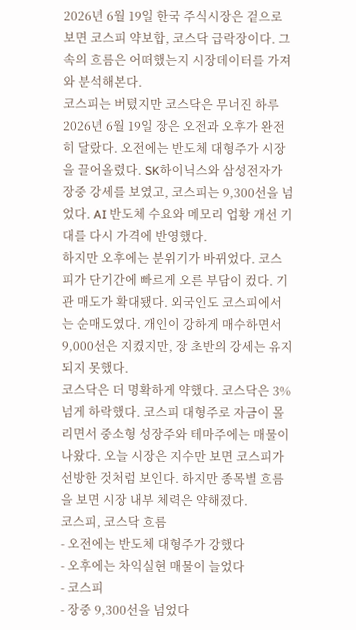2026년 6월 19일 한국 주식시장은 겉으로 보면 코스피 약보합, 코스닥 급락장이다. 그 속의 흐름은 어떠했는지 시장데이터를 가져와 분석해본다.
코스피는 버텼지만 코스닥은 무너진 하루
2026년 6월 19일 장은 오전과 오후가 완전히 달랐다. 오전에는 반도체 대형주가 시장을 끌어올렸다. SK하이닉스와 삼성전자가 장중 강세를 보였고, 코스피는 9,300선을 넘었다. AI 반도체 수요와 메모리 업황 개선 기대를 다시 가격에 반영했다.
하지만 오후에는 분위기가 바뀌었다. 코스피가 단기간에 빠르게 오른 부담이 컸다. 기관 매도가 확대됐다. 외국인도 코스피에서는 순매도였다. 개인이 강하게 매수하면서 9,000선은 지켰지만, 장 초반의 강세는 유지되지 못했다.
코스닥은 더 명확하게 약했다. 코스닥은 3% 넘게 하락했다. 코스피 대형주로 자금이 몰리면서 중소형 성장주와 테마주에는 매물이 나왔다. 오늘 시장은 지수만 보면 코스피가 선방한 것처럼 보인다. 하지만 종목별 흐름을 보면 시장 내부 체력은 약해졌다.
코스피, 코스닥 흐름
- 오전에는 반도체 대형주가 강했다
- 오후에는 차익실현 매물이 늘었다
- 코스피
- 장중 9,300선을 넘었다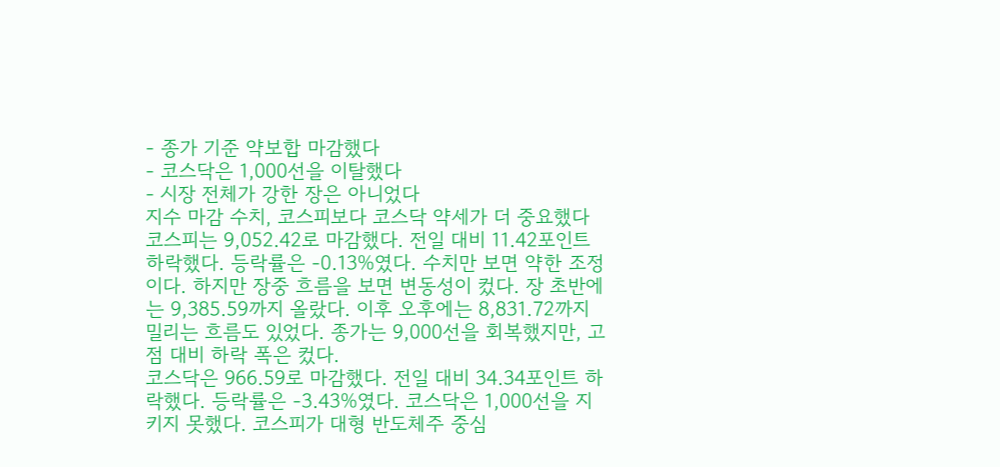- 종가 기준 약보합 마감했다
- 코스닥은 1,000선을 이탈했다
- 시장 전체가 강한 장은 아니었다
지수 마감 수치, 코스피보다 코스닥 약세가 더 중요했다
코스피는 9,052.42로 마감했다. 전일 대비 11.42포인트 하락했다. 등락률은 -0.13%였다. 수치만 보면 약한 조정이다. 하지만 장중 흐름을 보면 변동성이 컸다. 장 초반에는 9,385.59까지 올랐다. 이후 오후에는 8,831.72까지 밀리는 흐름도 있었다. 종가는 9,000선을 회복했지만, 고점 대비 하락 폭은 컸다.
코스닥은 966.59로 마감했다. 전일 대비 34.34포인트 하락했다. 등락률은 -3.43%였다. 코스닥은 1,000선을 지키지 못했다. 코스피가 대형 반도체주 중심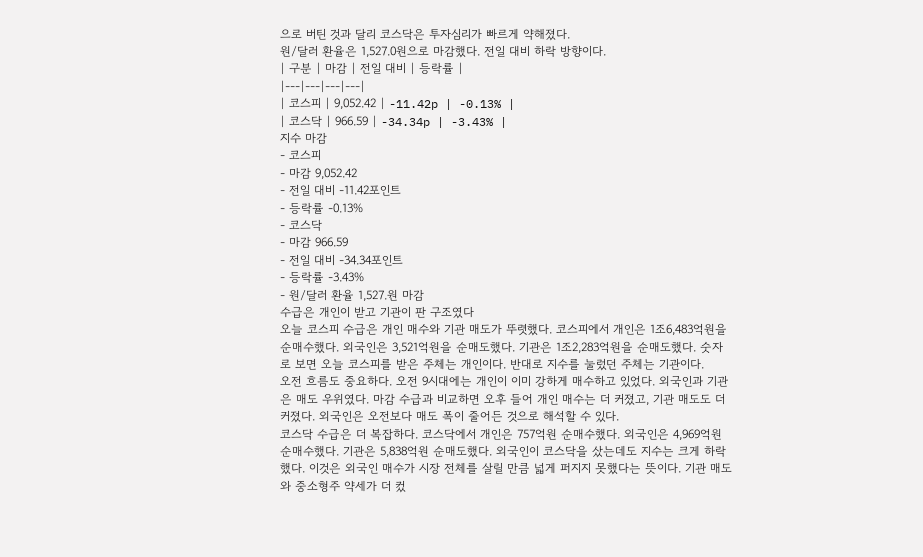으로 버틴 것과 달리 코스닥은 투자심리가 빠르게 약해졌다.
원/달러 환율은 1,527.0원으로 마감했다. 전일 대비 하락 방향이다.
| 구분 | 마감 | 전일 대비 | 등락률 |
|---|---|---|---|
| 코스피 | 9,052.42 | -11.42p | -0.13% |
| 코스닥 | 966.59 | -34.34p | -3.43% |
지수 마감
- 코스피
- 마감 9,052.42
- 전일 대비 -11.42포인트
- 등락률 -0.13%
- 코스닥
- 마감 966.59
- 전일 대비 -34.34포인트
- 등락률 -3.43%
- 원/달러 환율 1,527.원 마감
수급은 개인이 받고 기관이 판 구조였다
오늘 코스피 수급은 개인 매수와 기관 매도가 뚜렷했다. 코스피에서 개인은 1조6,483억원을 순매수했다. 외국인은 3,521억원을 순매도했다. 기관은 1조2,283억원을 순매도했다. 숫자로 보면 오늘 코스피를 받은 주체는 개인이다. 반대로 지수를 눌렀던 주체는 기관이다.
오전 흐름도 중요하다. 오전 9시대에는 개인이 이미 강하게 매수하고 있었다. 외국인과 기관은 매도 우위였다. 마감 수급과 비교하면 오후 들어 개인 매수는 더 커졌고, 기관 매도도 더 커졌다. 외국인은 오전보다 매도 폭이 줄어든 것으로 해석할 수 있다.
코스닥 수급은 더 복잡하다. 코스닥에서 개인은 757억원 순매수했다. 외국인은 4,969억원 순매수했다. 기관은 5,838억원 순매도했다. 외국인이 코스닥을 샀는데도 지수는 크게 하락했다. 이것은 외국인 매수가 시장 전체를 살릴 만큼 넓게 퍼지지 못했다는 뜻이다. 기관 매도와 중소형주 약세가 더 컸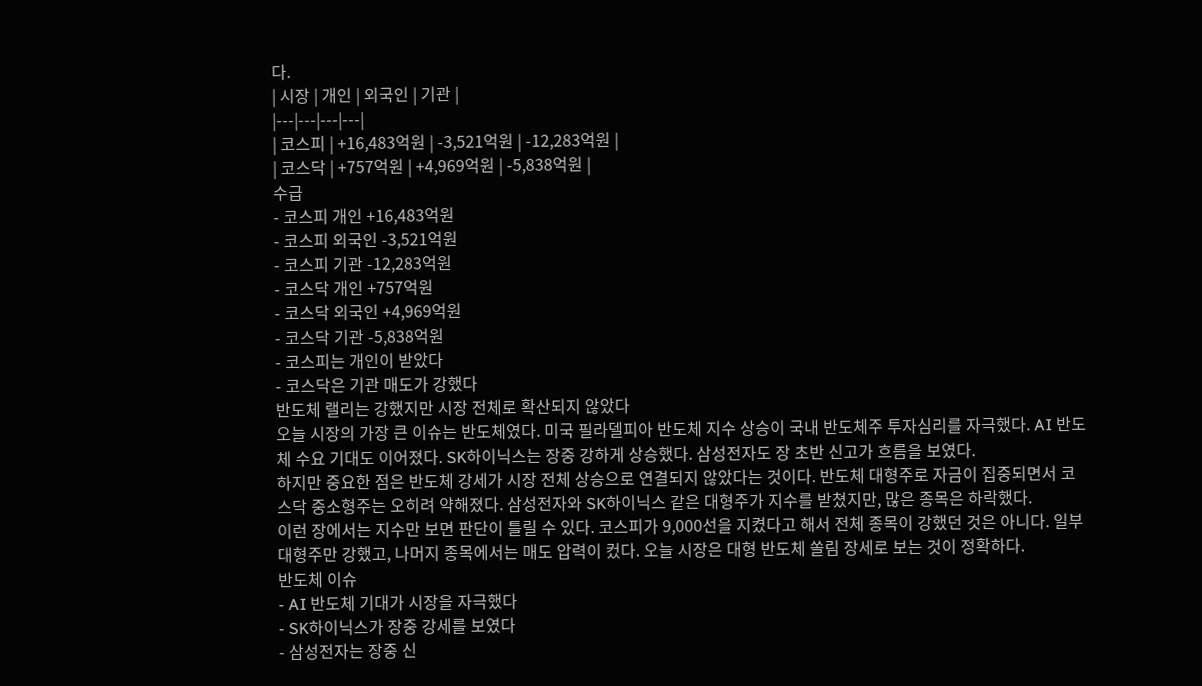다.
| 시장 | 개인 | 외국인 | 기관 |
|---|---|---|---|
| 코스피 | +16,483억원 | -3,521억원 | -12,283억원 |
| 코스닥 | +757억원 | +4,969억원 | -5,838억원 |
수급
- 코스피 개인 +16,483억원
- 코스피 외국인 -3,521억원
- 코스피 기관 -12,283억원
- 코스닥 개인 +757억원
- 코스닥 외국인 +4,969억원
- 코스닥 기관 -5,838억원
- 코스피는 개인이 받았다
- 코스닥은 기관 매도가 강했다
반도체 랠리는 강했지만 시장 전체로 확산되지 않았다
오늘 시장의 가장 큰 이슈는 반도체였다. 미국 필라델피아 반도체 지수 상승이 국내 반도체주 투자심리를 자극했다. AI 반도체 수요 기대도 이어졌다. SK하이닉스는 장중 강하게 상승했다. 삼성전자도 장 초반 신고가 흐름을 보였다.
하지만 중요한 점은 반도체 강세가 시장 전체 상승으로 연결되지 않았다는 것이다. 반도체 대형주로 자금이 집중되면서 코스닥 중소형주는 오히려 약해졌다. 삼성전자와 SK하이닉스 같은 대형주가 지수를 받쳤지만, 많은 종목은 하락했다.
이런 장에서는 지수만 보면 판단이 틀릴 수 있다. 코스피가 9,000선을 지켰다고 해서 전체 종목이 강했던 것은 아니다. 일부 대형주만 강했고, 나머지 종목에서는 매도 압력이 컸다. 오늘 시장은 대형 반도체 쏠림 장세로 보는 것이 정확하다.
반도체 이슈
- AI 반도체 기대가 시장을 자극했다
- SK하이닉스가 장중 강세를 보였다
- 삼성전자는 장중 신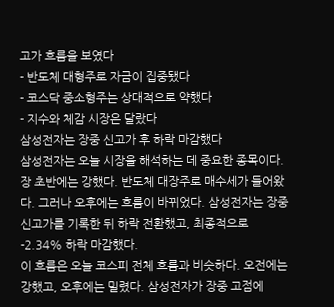고가 흐름을 보였다
- 반도체 대형주로 자금이 집중됐다
- 코스닥 중소형주는 상대적으로 약했다
- 지수와 체감 시장은 달랐다
삼성전자는 장중 신고가 후 하락 마감했다
삼성전자는 오늘 시장을 해석하는 데 중요한 종목이다. 장 초반에는 강했다. 반도체 대장주로 매수세가 들어왔다. 그러나 오후에는 흐름이 바뀌었다. 삼성전자는 장중 신고가를 기록한 뒤 하락 전환했고, 최종적으로 -2.34% 하락 마감했다.
이 흐름은 오늘 코스피 전체 흐름과 비슷하다. 오전에는 강했고, 오후에는 밀렸다. 삼성전자가 장중 고점에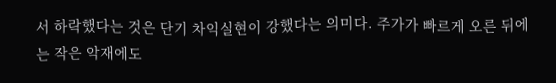서 하락했다는 것은 단기 차익실현이 강했다는 의미다. 주가가 빠르게 오른 뒤에는 작은 악재에도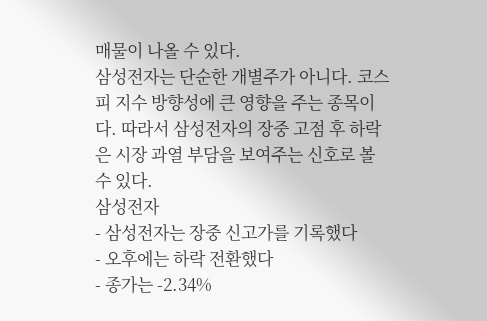매물이 나올 수 있다.
삼성전자는 단순한 개별주가 아니다. 코스피 지수 방향성에 큰 영향을 주는 종목이다. 따라서 삼성전자의 장중 고점 후 하락은 시장 과열 부담을 보여주는 신호로 볼 수 있다.
삼성전자
- 삼성전자는 장중 신고가를 기록했다
- 오후에는 하락 전환했다
- 종가는 -2.34%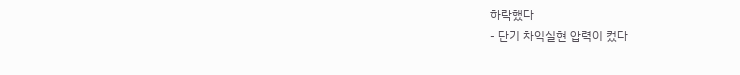하락했다
- 단기 차익실현 압력이 컸다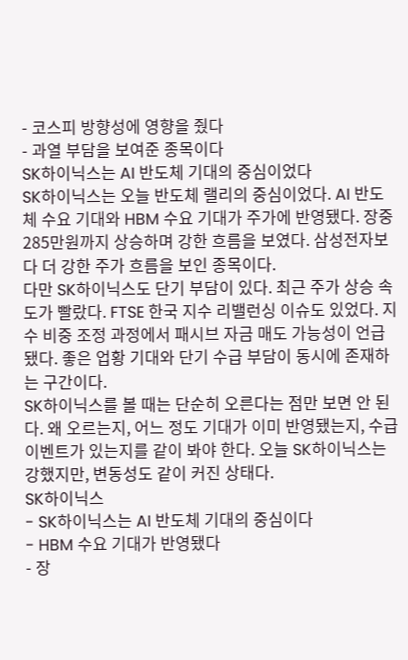- 코스피 방향성에 영향을 줬다
- 과열 부담을 보여준 종목이다
SK하이닉스는 AI 반도체 기대의 중심이었다
SK하이닉스는 오늘 반도체 랠리의 중심이었다. AI 반도체 수요 기대와 HBM 수요 기대가 주가에 반영됐다. 장중 285만원까지 상승하며 강한 흐름을 보였다. 삼성전자보다 더 강한 주가 흐름을 보인 종목이다.
다만 SK하이닉스도 단기 부담이 있다. 최근 주가 상승 속도가 빨랐다. FTSE 한국 지수 리밸런싱 이슈도 있었다. 지수 비중 조정 과정에서 패시브 자금 매도 가능성이 언급됐다. 좋은 업황 기대와 단기 수급 부담이 동시에 존재하는 구간이다.
SK하이닉스를 볼 때는 단순히 오른다는 점만 보면 안 된다. 왜 오르는지, 어느 정도 기대가 이미 반영됐는지, 수급 이벤트가 있는지를 같이 봐야 한다. 오늘 SK하이닉스는 강했지만, 변동성도 같이 커진 상태다.
SK하이닉스
- SK하이닉스는 AI 반도체 기대의 중심이다
- HBM 수요 기대가 반영됐다
- 장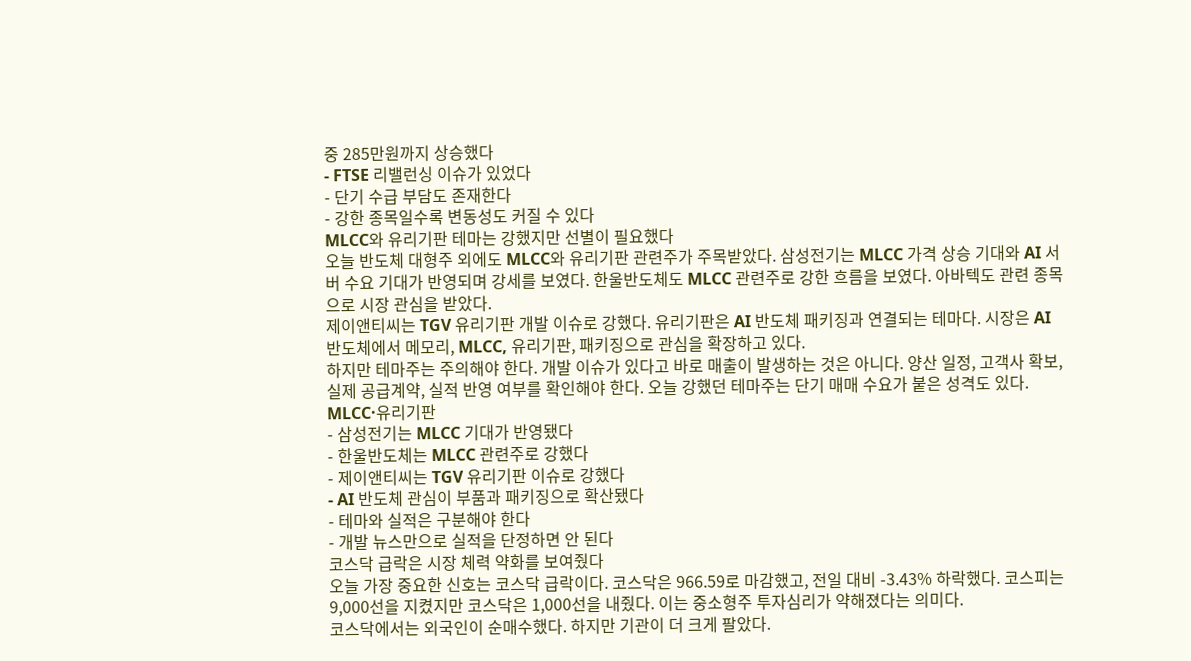중 285만원까지 상승했다
- FTSE 리밸런싱 이슈가 있었다
- 단기 수급 부담도 존재한다
- 강한 종목일수록 변동성도 커질 수 있다
MLCC와 유리기판 테마는 강했지만 선별이 필요했다
오늘 반도체 대형주 외에도 MLCC와 유리기판 관련주가 주목받았다. 삼성전기는 MLCC 가격 상승 기대와 AI 서버 수요 기대가 반영되며 강세를 보였다. 한울반도체도 MLCC 관련주로 강한 흐름을 보였다. 아바텍도 관련 종목으로 시장 관심을 받았다.
제이앤티씨는 TGV 유리기판 개발 이슈로 강했다. 유리기판은 AI 반도체 패키징과 연결되는 테마다. 시장은 AI 반도체에서 메모리, MLCC, 유리기판, 패키징으로 관심을 확장하고 있다.
하지만 테마주는 주의해야 한다. 개발 이슈가 있다고 바로 매출이 발생하는 것은 아니다. 양산 일정, 고객사 확보, 실제 공급계약, 실적 반영 여부를 확인해야 한다. 오늘 강했던 테마주는 단기 매매 수요가 붙은 성격도 있다.
MLCC·유리기판
- 삼성전기는 MLCC 기대가 반영됐다
- 한울반도체는 MLCC 관련주로 강했다
- 제이앤티씨는 TGV 유리기판 이슈로 강했다
- AI 반도체 관심이 부품과 패키징으로 확산됐다
- 테마와 실적은 구분해야 한다
- 개발 뉴스만으로 실적을 단정하면 안 된다
코스닥 급락은 시장 체력 약화를 보여줬다
오늘 가장 중요한 신호는 코스닥 급락이다. 코스닥은 966.59로 마감했고, 전일 대비 -3.43% 하락했다. 코스피는 9,000선을 지켰지만 코스닥은 1,000선을 내줬다. 이는 중소형주 투자심리가 약해졌다는 의미다.
코스닥에서는 외국인이 순매수했다. 하지만 기관이 더 크게 팔았다.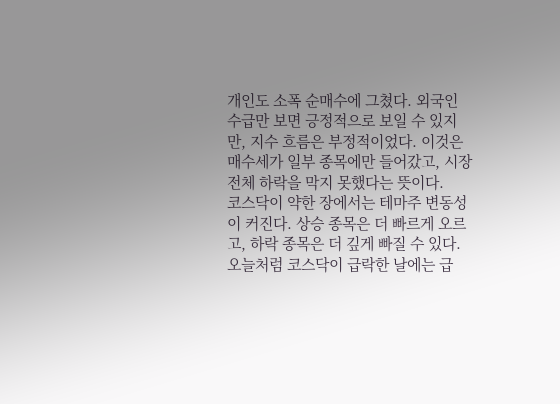개인도 소폭 순매수에 그쳤다. 외국인 수급만 보면 긍정적으로 보일 수 있지만, 지수 흐름은 부정적이었다. 이것은 매수세가 일부 종목에만 들어갔고, 시장 전체 하락을 막지 못했다는 뜻이다.
코스닥이 약한 장에서는 테마주 변동성이 커진다. 상승 종목은 더 빠르게 오르고, 하락 종목은 더 깊게 빠질 수 있다. 오늘처럼 코스닥이 급락한 날에는 급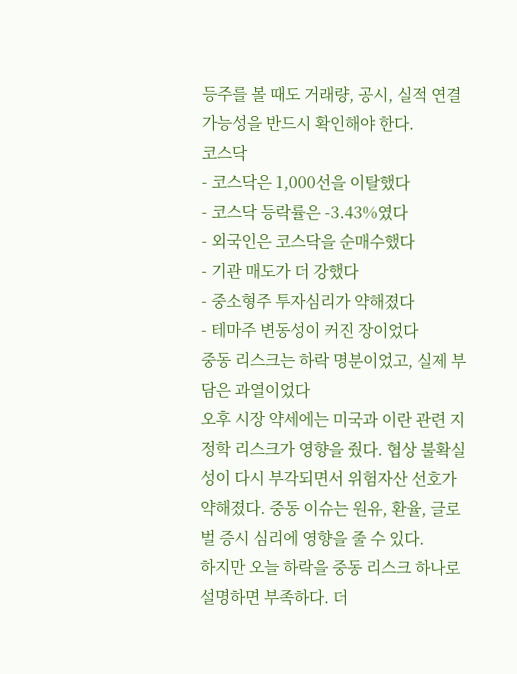등주를 볼 때도 거래량, 공시, 실적 연결 가능성을 반드시 확인해야 한다.
코스닥
- 코스닥은 1,000선을 이탈했다
- 코스닥 등락률은 -3.43%였다
- 외국인은 코스닥을 순매수했다
- 기관 매도가 더 강했다
- 중소형주 투자심리가 약해졌다
- 테마주 변동성이 커진 장이었다
중동 리스크는 하락 명분이었고, 실제 부담은 과열이었다
오후 시장 약세에는 미국과 이란 관련 지정학 리스크가 영향을 줬다. 협상 불확실성이 다시 부각되면서 위험자산 선호가 약해졌다. 중동 이슈는 원유, 환율, 글로벌 증시 심리에 영향을 줄 수 있다.
하지만 오늘 하락을 중동 리스크 하나로 설명하면 부족하다. 더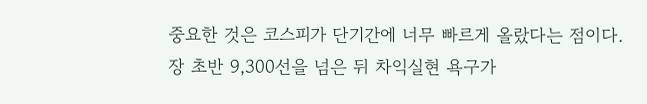중요한 것은 코스피가 단기간에 너무 빠르게 올랐다는 점이다. 장 초반 9,300선을 넘은 뒤 차익실현 욕구가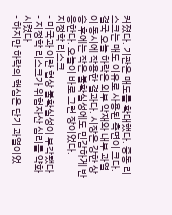커졌다. 기관은 매도를 확대했다. 중동 리스크는 매도 이유로 사용된 측면이 크다.
결국 오늘 하락은 외부 악재와 내부 과열이 동시에 작용한 결과다. 시장은 강한 상승 후에는 작은 불확실성에도 민감하게 반응한다. 오늘이 바로 그런 장이었다.
지정학 리스크
- 미국과 이란 협상 불확실성이 부각됐다
- 지정학 리스크가 위험자산 심리를 약화시켰다
- 하지만 하락의 핵심은 단기 과열이었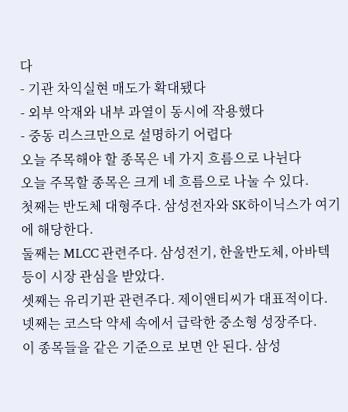다
- 기관 차익실현 매도가 확대됐다
- 외부 악재와 내부 과열이 동시에 작용했다
- 중동 리스크만으로 설명하기 어렵다
오늘 주목해야 할 종목은 네 가지 흐름으로 나뉜다
오늘 주목할 종목은 크게 네 흐름으로 나눌 수 있다.
첫째는 반도체 대형주다. 삼성전자와 SK하이닉스가 여기에 해당한다.
둘째는 MLCC 관련주다. 삼성전기, 한울반도체, 아바텍 등이 시장 관심을 받았다.
셋째는 유리기판 관련주다. 제이앤티씨가 대표적이다.
넷째는 코스닥 약세 속에서 급락한 중소형 성장주다.
이 종목들을 같은 기준으로 보면 안 된다. 삼성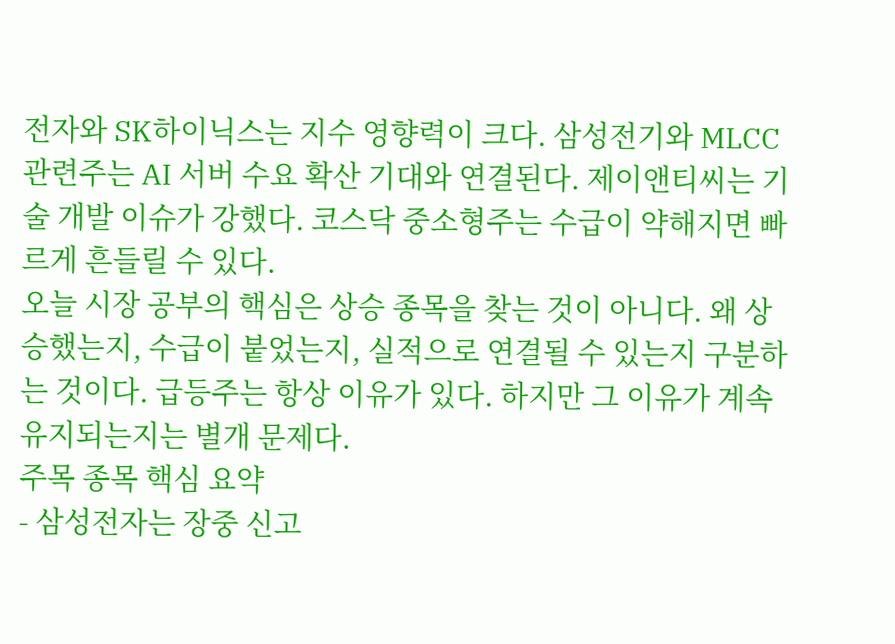전자와 SK하이닉스는 지수 영향력이 크다. 삼성전기와 MLCC 관련주는 AI 서버 수요 확산 기대와 연결된다. 제이앤티씨는 기술 개발 이슈가 강했다. 코스닥 중소형주는 수급이 약해지면 빠르게 흔들릴 수 있다.
오늘 시장 공부의 핵심은 상승 종목을 찾는 것이 아니다. 왜 상승했는지, 수급이 붙었는지, 실적으로 연결될 수 있는지 구분하는 것이다. 급등주는 항상 이유가 있다. 하지만 그 이유가 계속 유지되는지는 별개 문제다.
주목 종목 핵심 요약
- 삼성전자는 장중 신고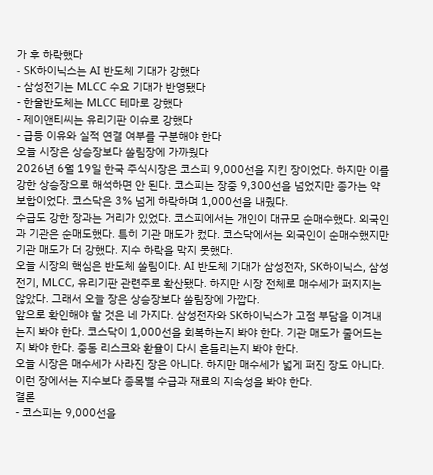가 후 하락했다
- SK하이닉스는 AI 반도체 기대가 강했다
- 삼성전기는 MLCC 수요 기대가 반영됐다
- 한울반도체는 MLCC 테마로 강했다
- 제이앤티씨는 유리기판 이슈로 강했다
- 급등 이유와 실적 연결 여부를 구분해야 한다
오늘 시장은 상승장보다 쏠림장에 가까웠다
2026년 6월 19일 한국 주식시장은 코스피 9,000선을 지킨 장이었다. 하지만 이를 강한 상승장으로 해석하면 안 된다. 코스피는 장중 9,300선을 넘었지만 종가는 약보합이었다. 코스닥은 3% 넘게 하락하며 1,000선을 내줬다.
수급도 강한 장과는 거리가 있었다. 코스피에서는 개인이 대규모 순매수했다. 외국인과 기관은 순매도했다. 특히 기관 매도가 컸다. 코스닥에서는 외국인이 순매수했지만 기관 매도가 더 강했다. 지수 하락을 막지 못했다.
오늘 시장의 핵심은 반도체 쏠림이다. AI 반도체 기대가 삼성전자, SK하이닉스, 삼성전기, MLCC, 유리기판 관련주로 확산됐다. 하지만 시장 전체로 매수세가 퍼지지는 않았다. 그래서 오늘 장은 상승장보다 쏠림장에 가깝다.
앞으로 확인해야 할 것은 네 가지다. 삼성전자와 SK하이닉스가 고점 부담을 이겨내는지 봐야 한다. 코스닥이 1,000선을 회복하는지 봐야 한다. 기관 매도가 줄어드는지 봐야 한다. 중동 리스크와 환율이 다시 흔들리는지 봐야 한다.
오늘 시장은 매수세가 사라진 장은 아니다. 하지만 매수세가 넓게 퍼진 장도 아니다. 이런 장에서는 지수보다 종목별 수급과 재료의 지속성을 봐야 한다.
결론
- 코스피는 9,000선을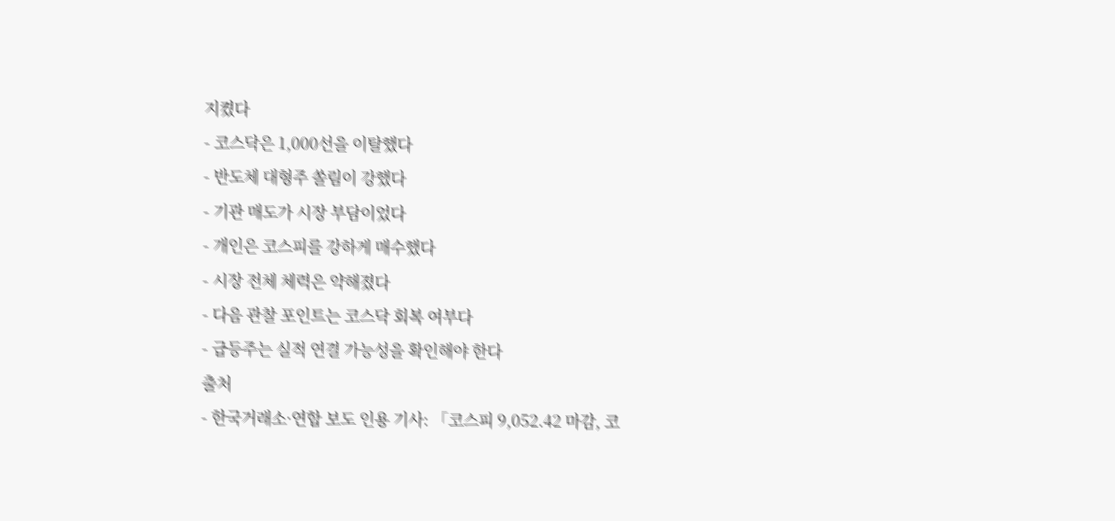지켰다
- 코스닥은 1,000선을 이탈했다
- 반도체 대형주 쏠림이 강했다
- 기관 매도가 시장 부담이었다
- 개인은 코스피를 강하게 매수했다
- 시장 전체 체력은 약해졌다
- 다음 관찰 포인트는 코스닥 회복 여부다
- 급등주는 실적 연결 가능성을 확인해야 한다
출처
- 한국거래소·연합 보도 인용 기사: 「코스피 9,052.42 마감, 코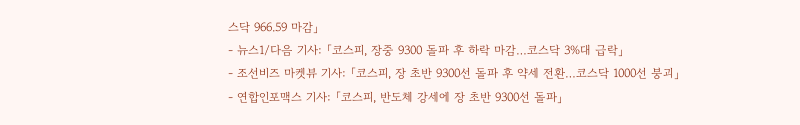스닥 966.59 마감」
- 뉴스1/다음 기사: 「코스피, 장중 9300 돌파 후 하락 마감…코스닥 3%대 급락」
- 조선비즈 마켓뷰 기사: 「코스피, 장 초반 9300선 돌파 후 약세 전환…코스닥 1000선 붕괴」
- 연합인포맥스 기사: 「코스피, 반도체 강세에 장 초반 9300선 돌파」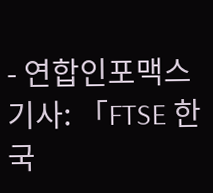- 연합인포맥스 기사: 「FTSE 한국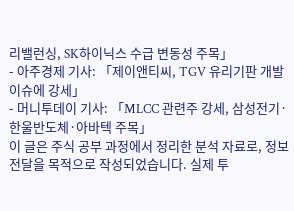리밸런싱, SK하이닉스 수급 변동성 주목」
- 아주경제 기사: 「제이앤티씨, TGV 유리기판 개발 이슈에 강세」
- 머니투데이 기사: 「MLCC 관련주 강세, 삼성전기·한울반도체·아바텍 주목」
이 글은 주식 공부 과정에서 정리한 분석 자료로, 정보 전달을 목적으로 작성되었습니다. 실제 투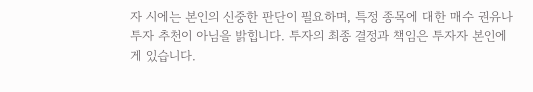자 시에는 본인의 신중한 판단이 필요하며, 특정 종목에 대한 매수 권유나 투자 추천이 아님을 밝힙니다. 투자의 최종 결정과 책임은 투자자 본인에게 있습니다.